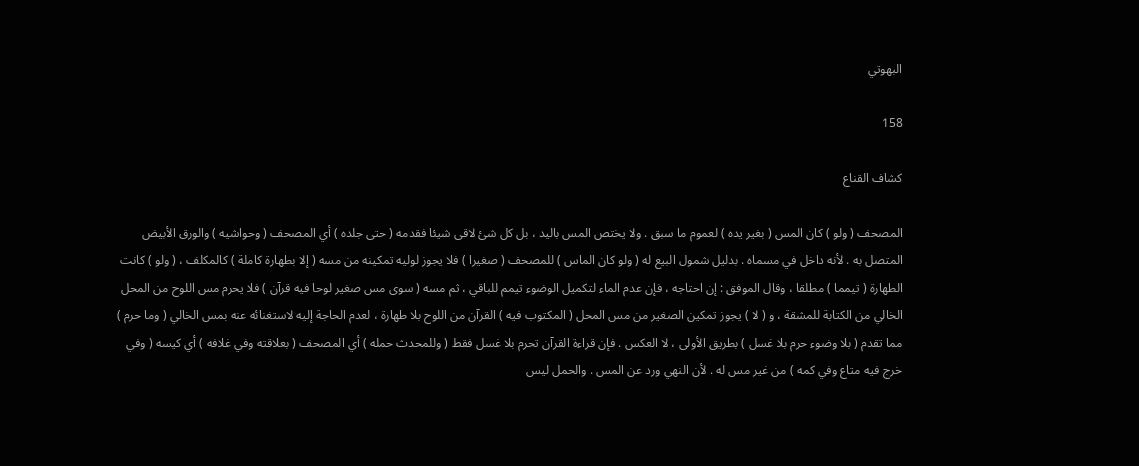البهوتي

158

كشاف القناع

المصحف ( ولو ) كان المس ( بغير يده ) لعموم ما سبق . ولا يختص المس باليد ، بل كل شئ لاقى شيئا فقدمه ( حتى جلده ) أي المصحف ( وحواشيه ) والورق الأبيض المتصل به . لأنه داخل في مسماه . بدليل شمول البيع له ( ولو كان الماس ) للمصحف ( صغيرا ) فلا يجوز لوليه تمكينه من مسه ( إلا بطهارة كاملة ) كالمكلف ، ( ولو ) كانت الطهارة ( تيمما ) مطلقا ، وقال الموفق : إن احتاجه ، فإن عدم الماء لتكميل الوضوء تيمم للباقي ، ثم مسه ( سوى مس صغير لوحا فيه قرآن ) فلا يحرم مس اللوح من المحل الخالي من الكتابة للمشقة ، و ( لا ) يجوز تمكين الصغير من مس المحل ( المكتوب فيه ) القرآن من اللوح بلا طهارة ، لعدم الحاجة إليه لاستغنائه عنه بمس الخالي ( وما حرم ) مما تقدم ( بلا وضوء حرم بلا غسل ) بطريق الأولى ، لا العكس . فإن قراءة القرآن تحرم بلا غسل فقط ( وللمحدث حمله ) أي المصحف ( بعلاقته وفي غلافه ) أي كيسه ( وفي خرج فيه متاع وفي كمه ) من غير مس له . لأن النهي ورد عن المس . والحمل ليس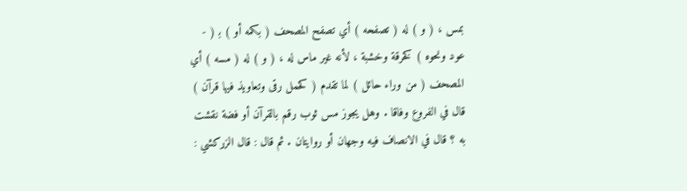بمس ، ( و ) له ( تصفحه ) أي تصفح المصحف ( بكمه أو ) ب‍ ( - عود ونحوه ) كخرقة وخشبة ، لأنه غير ماس له ، ( و ) له ( مسه ) أي المصحف ( من وراء حائل ) لما تقدم ( كحمل رقى وتعاويذ فيها قرآن ) قال في الفروع وفاقا . وهل يجوز مس ثوب رقم بالقرآن أو فضة نقشت به ؟ قال في الانصاف فيه وجهان أو روايتان . ثم قال : قال الزركشي :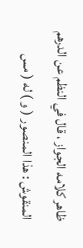ظاهر كلامه الجواز ، قال في النظم عن الدرهم المنقوش : هذا المنصور ( و ) له ( مس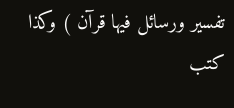تفسير ورسائل فيها قرآن ) وكذا كتب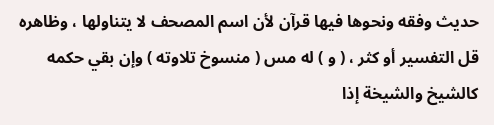حديث وفقه ونحوها فيها قرآن لأن اسم المصحف لا يتناولها ، وظاهره قل التفسير أو كثر ، ( و ) له مس ( منسوخ تلاوته ) وإن بقي حكمه كالشيخ والشيخة إذا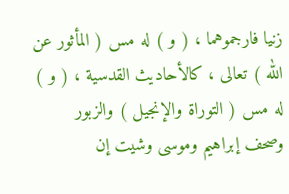زنيا فارجموهما ، ( و ) له مس ( المأثور عن الله ) تعالى ، كالأحاديث القدسية ، ( و ) له مس ( التوراة والإنجيل ) والزبور وصحف إبراهيم وموسى وشيت إن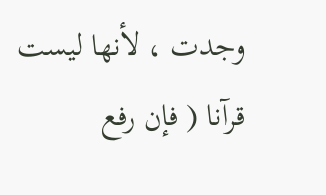وجدت ، لأنها ليست قرآنا ( فإن رفع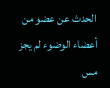الحدث عن عضو من أعضاء الوضوء لم يجز مس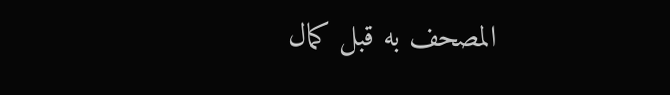المصحف به قبل كمال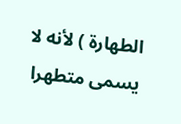الطهارة ) لأنه لا يسمى متطهرا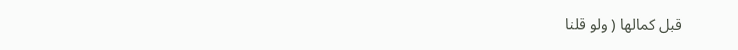قبل كمالها ( ولو قلنا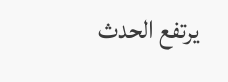يرتفع الحدث